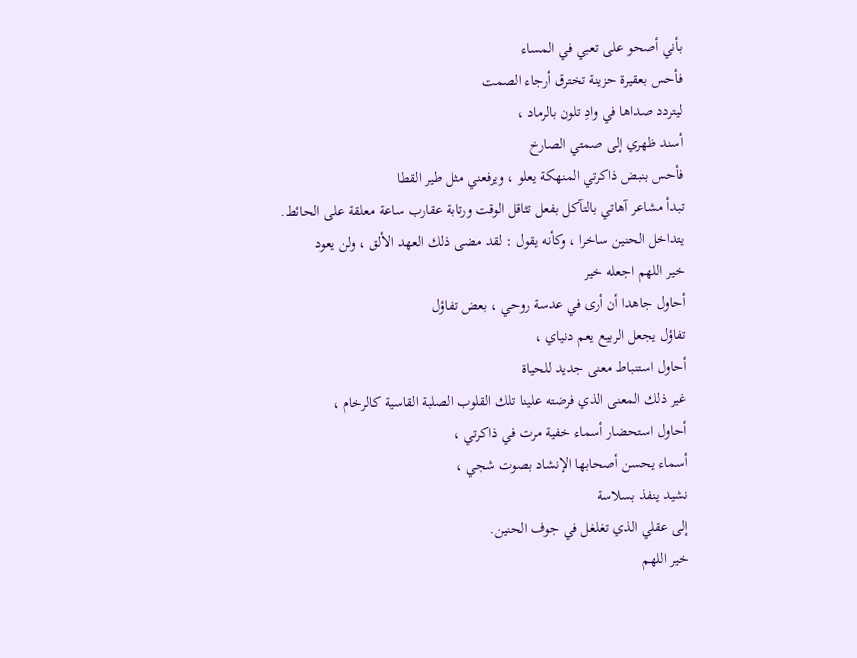بأني أصحو على تعبي في المساء
فأحس بعقيرة حزينة تخترق أرجاء الصمت
ليتردد صداها في وادِ تلون بالرماد ،
أسند ظهري إلى صمتي الصارخ
فأحس بنبض ذاكرتي المنهكة يعلو ، ويرفعني مثل طير القطا
تبدأ مشاعر آهاتي بالتآكل بفعل تثاقل الوقت ورتابة عقارب ساعة معلقة على الحائط.
يتداخل الحنين ساخرا ، وكأنه يقول : لقد مضى ذلك العهد الألق ، ولن يعود
خير اللهم اجعله خير
أحاول جاهدا أن أرى في عدسة روحي ، بعض تفاؤل
تفاؤل يجعل الربيع يعم دنياي ،
أحاول استنباط معنى جديد للحياة
غير ذلك المعنى الذي فرضته علينا تلك القلوب الصلبة القاسية كالرخام ،
أحاول استحضار أسماء خفية مرت في ذاكرتي ،
أسماء يحسن أصحابها الإنشاد بصوت شجي ،
نشيد ينفذ بسلاسة
إلى عقلي الذي تغلغل في جوف الحنين.
خير اللهم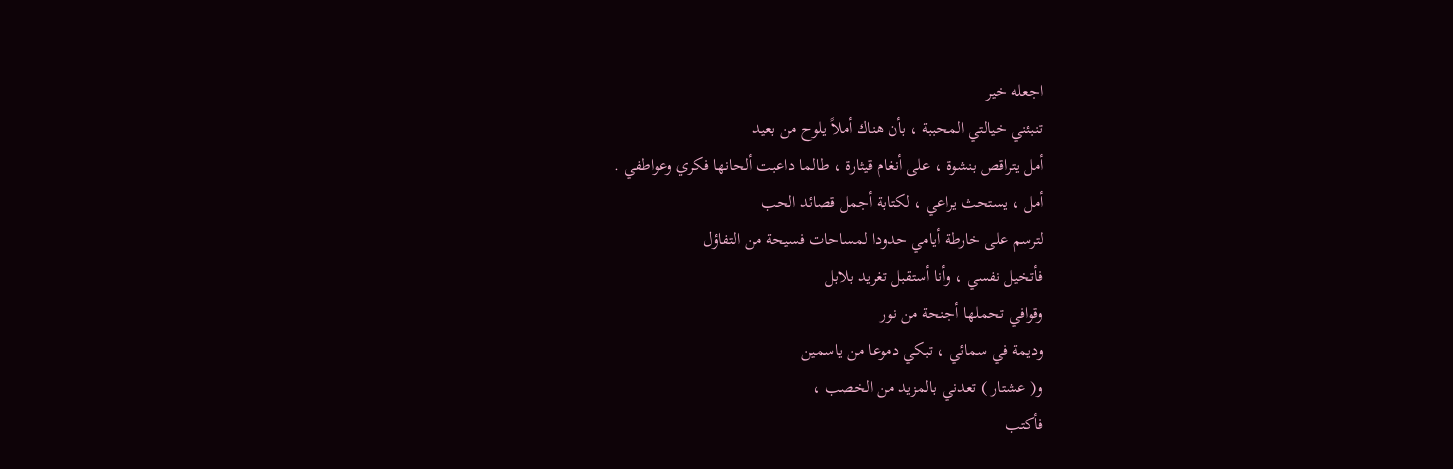اجعله خير
تنبئني خيالتي المحببة ، بأن هناك أملاً يلوح من بعيد
أمل يتراقص بنشوة ، على أنغام قيثارة ، طالما داعبت ألحانها فكري وعواطفي .
أمل ، يستحث يراعي ، لكتابة أجمل قصائد الحب
لترسم على خارطة أيامي حدودا لمساحات فسيحة من التفاؤل
فأتخيل نفسي ، وأنا أستقبل تغريد بلابل
وقوافي تحملها أجنحة من نور
وديمة في سمائي ، تبكي دموعا من ياسمين
و( عشتار ) تعدني بالمزيد من الخصب ،
فأكتب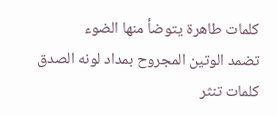كلمات طاهرة يتوضأ منها الضوء
تضمد الوتين المجروح بمداد لونه الصدق
كلمات تنثر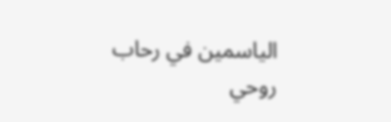الياسمين في رحاب روحي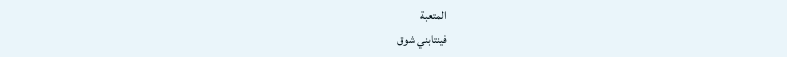المتعبة
فينتابني شوق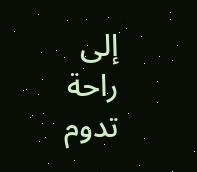إلى راحة تدوم